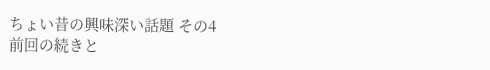ちょい昔の興味深い話題 その4
前回の続きと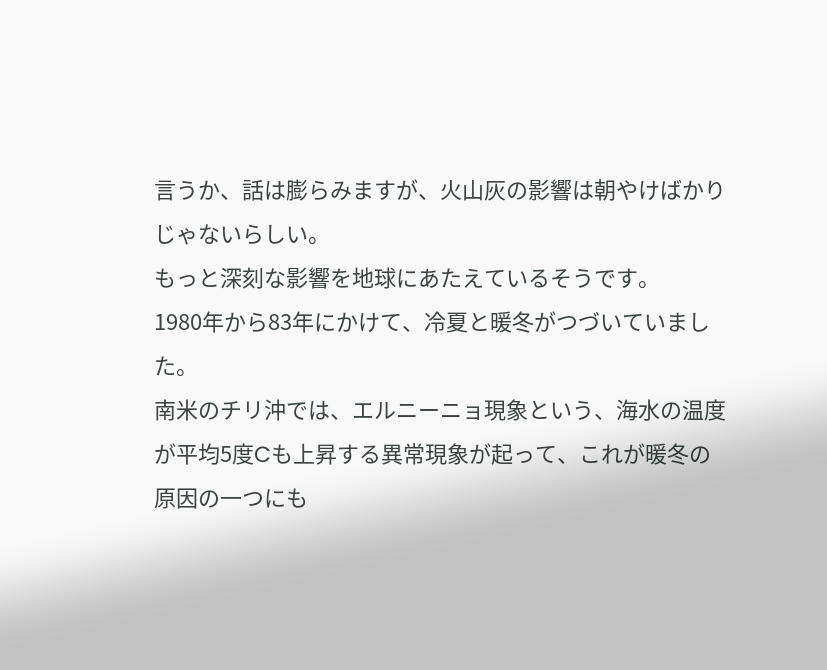言うか、話は膨らみますが、火山灰の影響は朝やけばかりじゃないらしい。
もっと深刻な影響を地球にあたえているそうです。
1980年から83年にかけて、冷夏と暖冬がつづいていました。
南米のチリ沖では、エルニーニョ現象という、海水の温度が平均5度Cも上昇する異常現象が起って、これが暖冬の原因の一つにも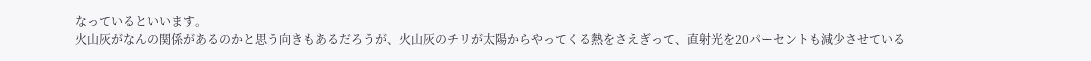なっているといいます。
火山灰がなんの関係があるのかと思う向きもあるだろうが、火山灰のチリが太陽からやってくる熱をさえぎって、直射光を20パーセントも減少させている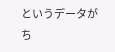というデータがち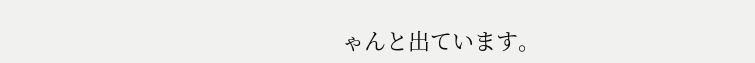ゃんと出ています。